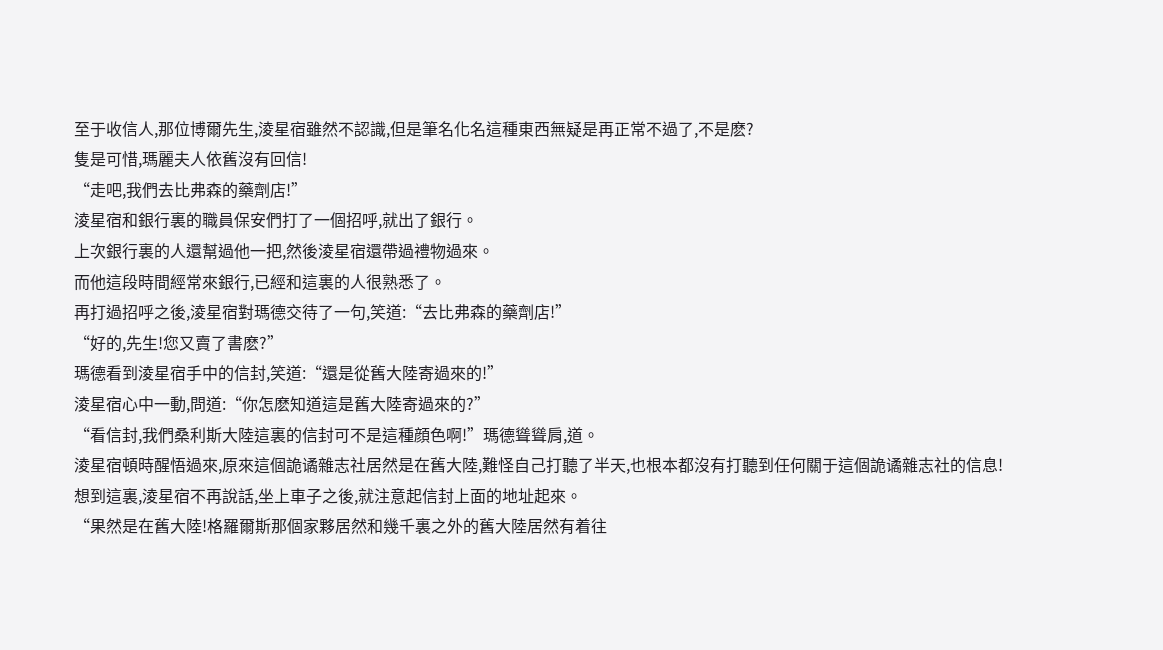至于收信人,那位博爾先生,淩星宿雖然不認識,但是筆名化名這種東西無疑是再正常不過了,不是麽?
隻是可惜,瑪麗夫人依舊沒有回信!
“走吧,我們去比弗森的藥劑店!”
淩星宿和銀行裏的職員保安們打了一個招呼,就出了銀行。
上次銀行裏的人還幫過他一把,然後淩星宿還帶過禮物過來。
而他這段時間經常來銀行,已經和這裏的人很熟悉了。
再打過招呼之後,淩星宿對瑪德交待了一句,笑道:“去比弗森的藥劑店!”
“好的,先生!您又賣了書麽?”
瑪德看到淩星宿手中的信封,笑道:“還是從舊大陸寄過來的!”
淩星宿心中一動,問道:“你怎麽知道這是舊大陸寄過來的?”
“看信封,我們桑利斯大陸這裏的信封可不是這種顔色啊!”瑪德聳聳肩,道。
淩星宿頓時醒悟過來,原來這個詭谲雜志社居然是在舊大陸,難怪自己打聽了半天,也根本都沒有打聽到任何關于這個詭谲雜志社的信息!
想到這裏,淩星宿不再說話,坐上車子之後,就注意起信封上面的地址起來。
“果然是在舊大陸!格羅爾斯那個家夥居然和幾千裏之外的舊大陸居然有着往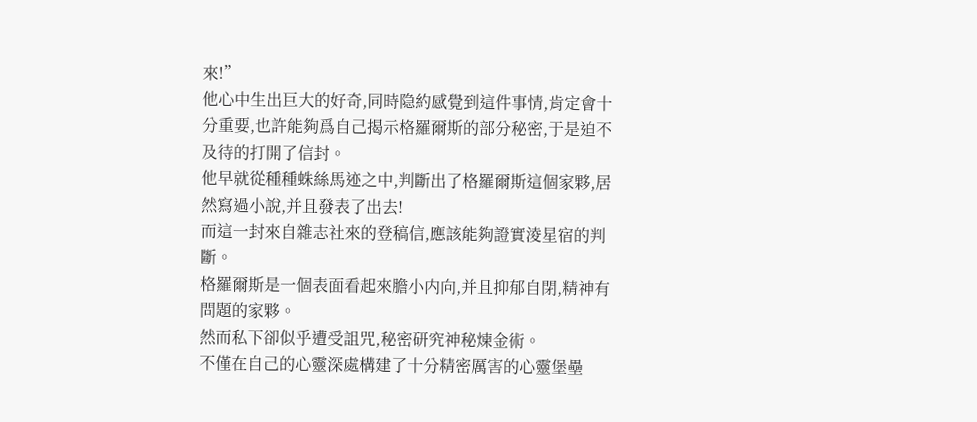來!”
他心中生出巨大的好奇,同時隐約感覺到這件事情,肯定會十分重要,也許能夠爲自己揭示格羅爾斯的部分秘密,于是迫不及待的打開了信封。
他早就從種種蛛絲馬迹之中,判斷出了格羅爾斯這個家夥,居然寫過小說,并且發表了出去!
而這一封來自雜志社來的登稿信,應該能夠證實淩星宿的判斷。
格羅爾斯是一個表面看起來膽小内向,并且抑郁自閉,精神有問題的家夥。
然而私下卻似乎遭受詛咒,秘密研究神秘煉金術。
不僅在自己的心靈深處構建了十分精密厲害的心靈堡壘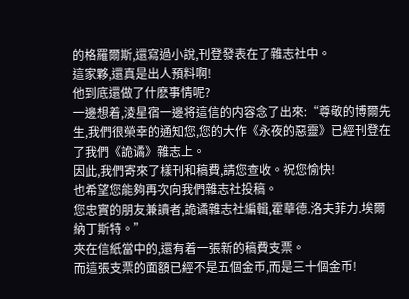的格羅爾斯,還寫過小說,刊登發表在了雜志社中。
這家夥,還真是出人預料啊!
他到底還做了什麽事情呢?
一邊想着,淩星宿一邊将這信的内容念了出來:“尊敬的博爾先生,我們很榮幸的通知您,您的大作《永夜的惡靈》已經刊登在了我們《詭谲》雜志上。
因此,我們寄來了樣刊和稿費,請您查收。祝您愉快!
也希望您能夠再次向我們雜志社投稿。
您忠實的朋友兼讀者,詭谲雜志社編輯,霍華德.洛夫菲力.埃爾納丁斯特。”
夾在信紙當中的,還有着一張新的稿費支票。
而這張支票的面額已經不是五個金币,而是三十個金币!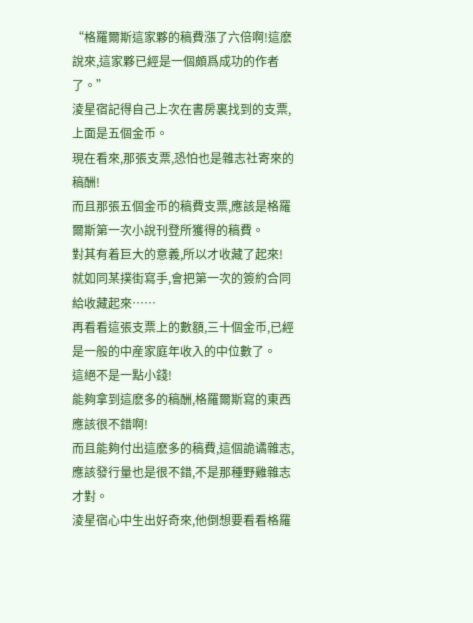“格羅爾斯這家夥的稿費漲了六倍啊!這麽說來,這家夥已經是一個頗爲成功的作者了。”
淩星宿記得自己上次在書房裏找到的支票,上面是五個金币。
現在看來,那張支票,恐怕也是雜志社寄來的稿酬!
而且那張五個金币的稿費支票,應該是格羅爾斯第一次小說刊登所獲得的稿費。
對其有着巨大的意義,所以才收藏了起來!
就如同某撲街寫手,會把第一次的簽約合同給收藏起來……
再看看這張支票上的數額,三十個金币,已經是一般的中産家庭年收入的中位數了。
這絕不是一點小錢!
能夠拿到這麽多的稿酬,格羅爾斯寫的東西應該很不錯啊!
而且能夠付出這麽多的稿費,這個詭谲雜志,應該發行量也是很不錯,不是那種野雞雜志才對。
淩星宿心中生出好奇來,他倒想要看看格羅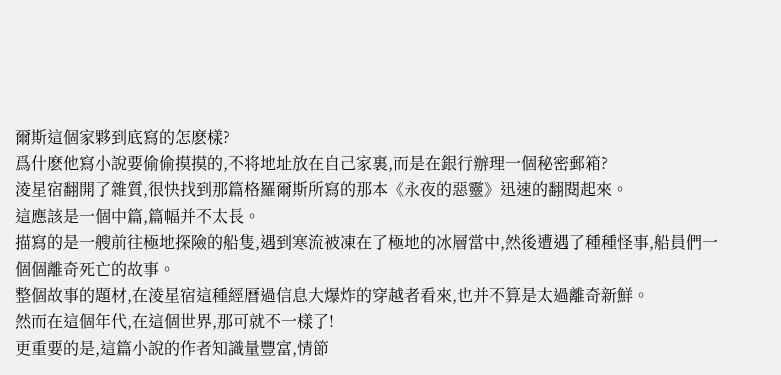爾斯這個家夥到底寫的怎麽樣?
爲什麽他寫小說要偷偷摸摸的,不将地址放在自己家裏,而是在銀行辦理一個秘密郵箱?
淩星宿翻開了雜質,很快找到那篇格羅爾斯所寫的那本《永夜的惡靈》迅速的翻閱起來。
這應該是一個中篇,篇幅并不太長。
描寫的是一艘前往極地探險的船隻,遇到寒流被凍在了極地的冰層當中,然後遭遇了種種怪事,船員們一個個離奇死亡的故事。
整個故事的題材,在淩星宿這種經曆過信息大爆炸的穿越者看來,也并不算是太過離奇新鮮。
然而在這個年代,在這個世界,那可就不一樣了!
更重要的是,這篇小說的作者知識量豐富,情節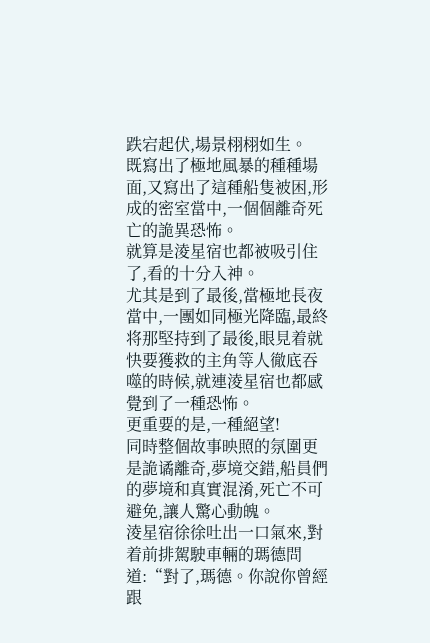跌宕起伏,場景栩栩如生。
既寫出了極地風暴的種種場面,又寫出了這種船隻被困,形成的密室當中,一個個離奇死亡的詭異恐怖。
就算是淩星宿也都被吸引住了,看的十分入神。
尤其是到了最後,當極地長夜當中,一團如同極光降臨,最終将那堅持到了最後,眼見着就快要獲救的主角等人徹底吞噬的時候,就連淩星宿也都感覺到了一種恐怖。
更重要的是,一種絕望!
同時整個故事映照的氛圍更是詭谲離奇,夢境交錯,船員們的夢境和真實混淆,死亡不可避免,讓人驚心動魄。
淩星宿徐徐吐出一口氣來,對着前排駕駛車輛的瑪德問道:“對了,瑪德。你說你曾經跟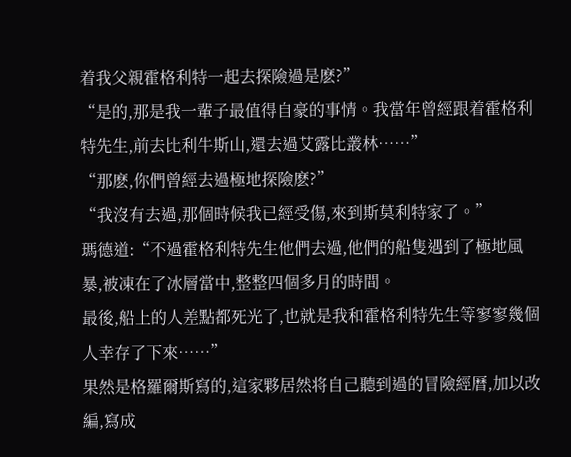着我父親霍格利特一起去探險過是麽?”
“是的,那是我一輩子最值得自豪的事情。我當年曾經跟着霍格利特先生,前去比利牛斯山,還去過艾露比叢林……”
“那麽,你們曾經去過極地探險麽?”
“我沒有去過,那個時候我已經受傷,來到斯莫利特家了。”
瑪德道:“不過霍格利特先生他們去過,他們的船隻遇到了極地風暴,被凍在了冰層當中,整整四個多月的時間。
最後,船上的人差點都死光了,也就是我和霍格利特先生等寥寥幾個人幸存了下來……”
果然是格羅爾斯寫的,這家夥居然将自己聽到過的冒險經曆,加以改編,寫成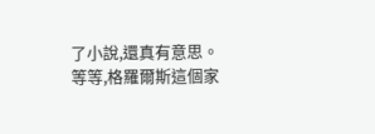了小說,還真有意思。
等等,格羅爾斯這個家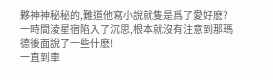夥神神秘秘的,難道他寫小說就隻是爲了愛好麽?
一時間淩星宿陷入了沉思,根本就沒有注意到那瑪德後面說了一些什麽!
一直到車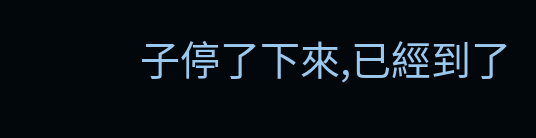子停了下來,已經到了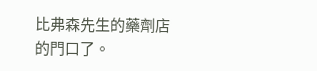比弗森先生的藥劑店的門口了。